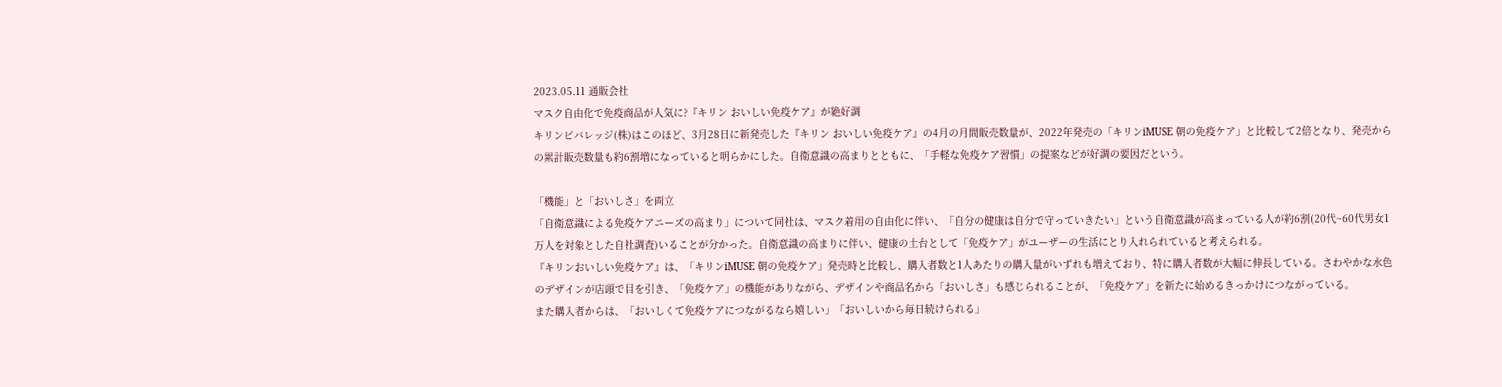2023.05.11 通販会社
マスク自由化で免疫商品が人気に?『キリン おいしい免疫ケア』が絶好調
キリンビバレッジ(株)はこのほど、3月28日に新発売した『キリン おいしい免疫ケア』の4月の月間販売数量が、2022年発売の「キリンiMUSE 朝の免疫ケア」と比較して2倍となり、発売からの累計販売数量も約6割増になっていると明らかにした。自衛意識の高まりとともに、「手軽な免疫ケア習慣」の提案などが好調の要因だという。

「機能」と「おいしさ」を両立
「自衛意識による免疫ケアニーズの高まり」について同社は、マスク着用の自由化に伴い、「自分の健康は自分で守っていきたい」という自衛意識が高まっている人が約6割(20代~60代男女1万人を対象とした自社調査)いることが分かった。自衛意識の高まりに伴い、健康の土台として「免疫ケア」がユーザーの生活にとり入れられていると考えられる。
『キリンおいしい免疫ケア』は、「キリンiMUSE 朝の免疫ケア」発売時と比較し、購入者数と1人あたりの購入量がいずれも増えており、特に購入者数が大幅に伸長している。さわやかな水色のデザインが店頭で目を引き、「免疫ケア」の機能がありながら、デザインや商品名から「おいしさ」も感じられることが、「免疫ケア」を新たに始めるきっかけにつながっている。
また購入者からは、「おいしくて免疫ケアにつながるなら嬉しい」「おいしいから毎日続けられる」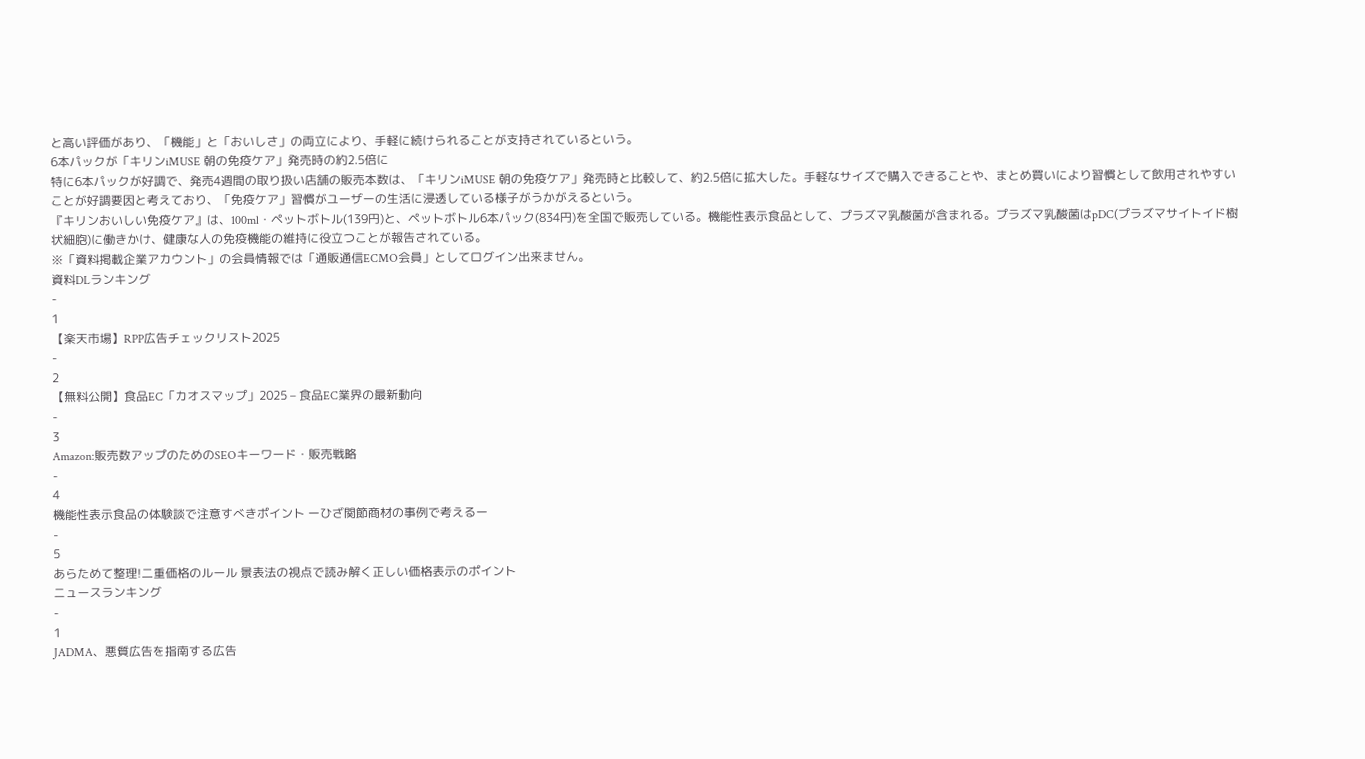と高い評価があり、「機能」と「おいしさ」の両立により、手軽に続けられることが支持されているという。
6本パックが「キリンiMUSE 朝の免疫ケア」発売時の約2.5倍に
特に6本パックが好調で、発売4週間の取り扱い店舗の販売本数は、「キリンiMUSE 朝の免疫ケア」発売時と比較して、約2.5倍に拡大した。手軽なサイズで購入できることや、まとめ買いにより習慣として飲用されやすいことが好調要因と考えており、「免疫ケア」習慣がユーザーの生活に浸透している様子がうかがえるという。
『キリンおいしい免疫ケア』は、100ml・ペットボトル(139円)と、ペットボトル6本パック(834円)を全国で販売している。機能性表示食品として、プラズマ乳酸菌が含まれる。プラズマ乳酸菌はpDC(プラズマサイトイド樹状細胞)に働きかけ、健康な人の免疫機能の維持に役立つことが報告されている。
※「資料掲載企業アカウント」の会員情報では「通販通信ECMO会員」としてログイン出来ません。
資料DLランキング
-
1
【楽天市場】RPP広告チェックリスト2025
-
2
【無料公開】食品EC「カオスマップ」2025 – 食品EC業界の最新動向
-
3
Amazon:販売数アップのためのSEOキーワード・販売戦略
-
4
機能性表示食品の体験談で注意すべきポイント ーひざ関節商材の事例で考えるー
-
5
あらためて整理!二重価格のルール 景表法の視点で読み解く正しい価格表示のポイント
ニュースランキング
-
1
JADMA、悪質広告を指南する広告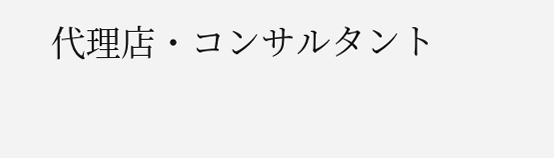代理店・コンサルタント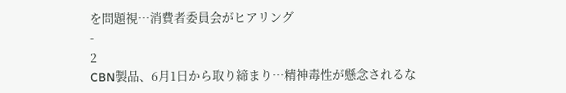を問題視…消費者委員会がヒアリング
-
2
CBN製品、6月1日から取り締まり…精神毒性が懸念されるな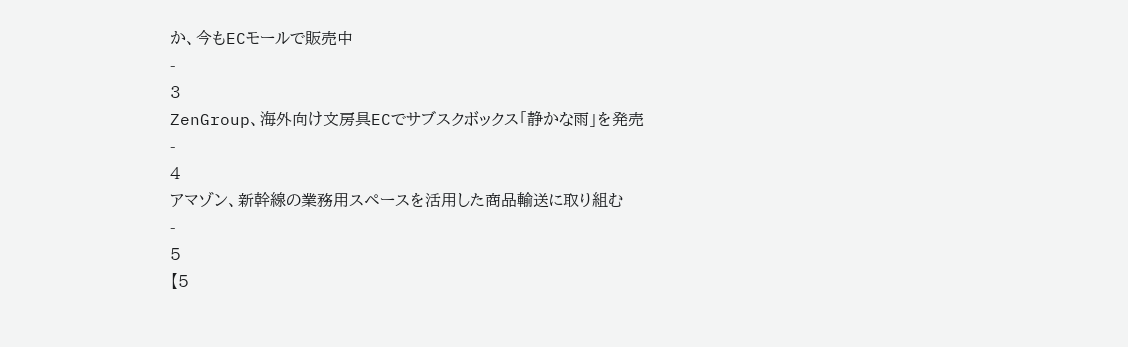か、今もECモールで販売中
-
3
ZenGroup、海外向け文房具ECでサブスクボックス「静かな雨」を発売
-
4
アマゾン、新幹線の業務用スペースを活用した商品輸送に取り組む
-
5
【5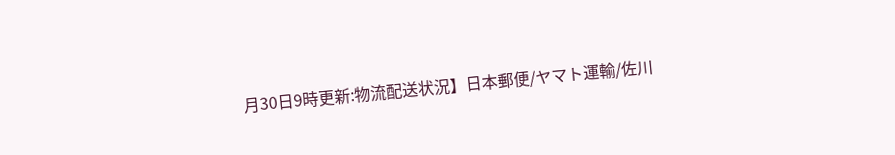月30日9時更新:物流配送状況】日本郵便/ヤマト運輸/佐川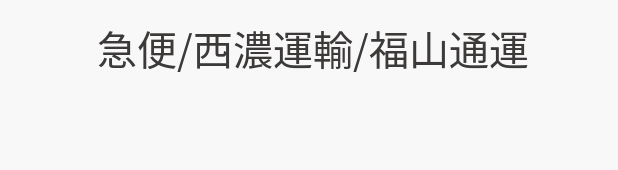急便/西濃運輸/福山通運